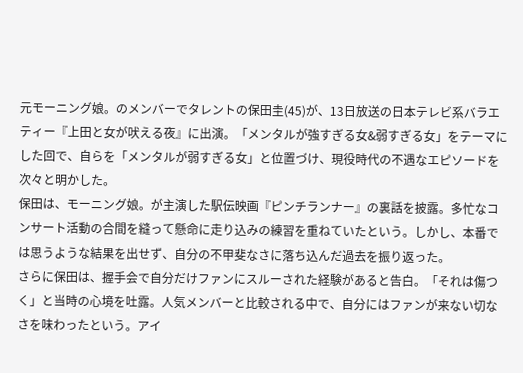元モーニング娘。のメンバーでタレントの保田圭(45)が、13日放送の日本テレビ系バラエティー『上田と女が吠える夜』に出演。「メンタルが強すぎる女&弱すぎる女」をテーマにした回で、自らを「メンタルが弱すぎる女」と位置づけ、現役時代の不遇なエピソードを次々と明かした。
保田は、モーニング娘。が主演した駅伝映画『ピンチランナー』の裏話を披露。多忙なコンサート活動の合間を縫って懸命に走り込みの練習を重ねていたという。しかし、本番では思うような結果を出せず、自分の不甲斐なさに落ち込んだ過去を振り返った。
さらに保田は、握手会で自分だけファンにスルーされた経験があると告白。「それは傷つく」と当時の心境を吐露。人気メンバーと比較される中で、自分にはファンが来ない切なさを味わったという。アイ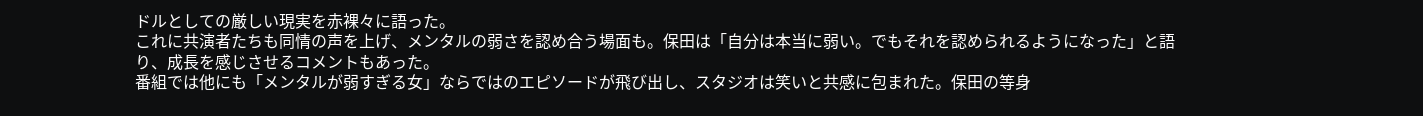ドルとしての厳しい現実を赤裸々に語った。
これに共演者たちも同情の声を上げ、メンタルの弱さを認め合う場面も。保田は「自分は本当に弱い。でもそれを認められるようになった」と語り、成長を感じさせるコメントもあった。
番組では他にも「メンタルが弱すぎる女」ならではのエピソードが飛び出し、スタジオは笑いと共感に包まれた。保田の等身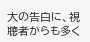大の告白に、視聴者からも多く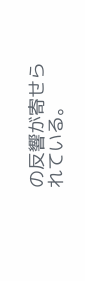の反響が寄せられている。